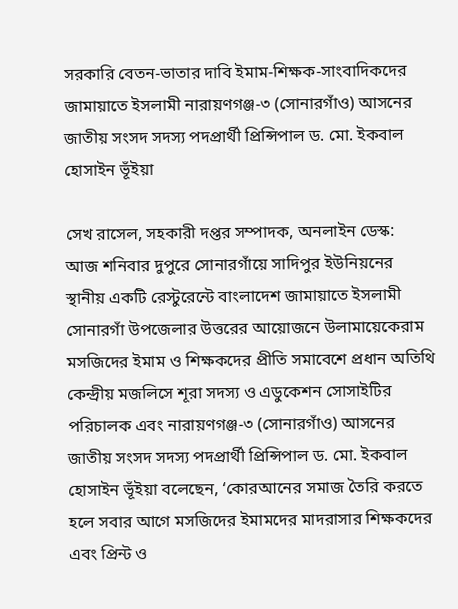সরকারি বেতন-ভাতার দাবি ইমাম-শিক্ষক-সাংবাদিকদের জামায়াতে ইসলামী নারায়ণগঞ্জ-৩ (সোনারগাঁও) আসনের জাতীয় সংসদ সদস্য পদপ্রার্থী প্রিন্সিপাল ড. মো. ইকবাল হোসাইন ভূঁইয়া

সেখ রাসেল, সহকারী দপ্তর সম্পাদক, অনলাইন ডেস্ক:
আজ শনিবার দুপুরে সোনারগাঁয়ে সাদিপুর ইউনিয়নের স্থানীয় একটি রেস্টুরেন্টে বাংলাদেশ জামায়াতে ইসলামী সোনারগাঁ উপজেলার উত্তরের আয়োজনে উলামায়েকেরাম মসজিদের ইমাম ও শিক্ষকদের প্রীতি সমাবেশে প্রধান অতিথি কেন্দ্রীয় মজলিসে শূরা সদস্য ও এডুকেশন সোসাইটির পরিচালক এবং নারায়ণগঞ্জ-৩ (সোনারগাঁও) আসনের জাতীয় সংসদ সদস্য পদপ্রার্থী প্রিন্সিপাল ড. মো. ইকবাল হোসাইন ভূঁইয়া বলেছেন, ‘কোরআনের সমাজ তৈরি করতে হলে সবার আগে মসজিদের ইমামদের মাদরাসার শিক্ষকদের এবং প্রিন্ট ও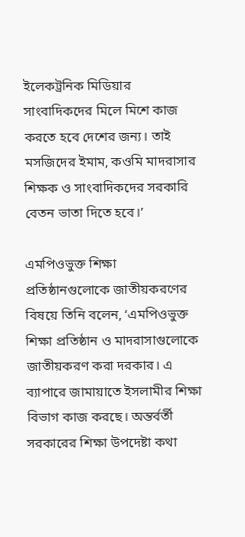ইলেকট্রনিক মিডিয়ার সাংবাদিকদের মিলে মিশে কাজ করতে হবে দেশের জন্য। তাই মসজিদের ইমাম, কওমি মাদরাসার শিক্ষক ও সাংবাদিকদের সরকারি বেতন ভাতা দিতে হবে।’

এমপিওভুক্ত শিক্ষা প্রতিষ্ঠানগুলোকে জাতীয়করণের বিষয়ে তিনি বলেন, ‘এমপিওভুক্ত শিক্ষা প্রতিষ্ঠান ও মাদরাসাগুলোকে জাতীয়করণ করা দরকার। এ ব্যাপারে জামায়াতে ইসলামীর শিক্ষা বিভাগ কাজ করছে। অন্তর্বর্তী সরকারের শিক্ষা উপদেষ্টা কথা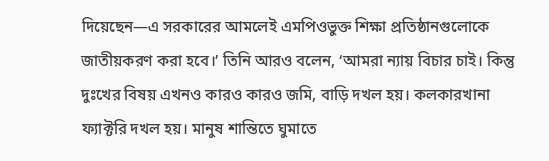দিয়েছেন—এ সরকারের আমলেই এমপিওভুক্ত শিক্ষা প্রতিষ্ঠানগুলোকে জাতীয়করণ করা হবে।’ তিনি আরও বলেন, ‘আমরা ন্যায় বিচার চাই। কিন্তু দুঃখের বিষয় এখনও কারও কারও জমি, বাড়ি দখল হয়। কলকারখানা ফ্যাক্টরি দখল হয়। মানুষ শান্তিতে ঘুমাতে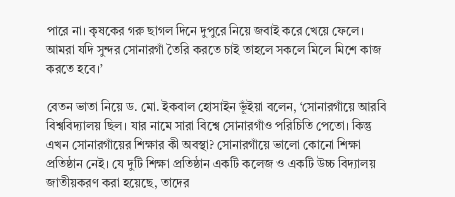পারে না। কৃষকের গরু ছাগল দিনে দুপুরে নিয়ে জবাই করে খেয়ে ফেলে। আমরা যদি সুন্দর সোনারগাঁ তৈরি করতে চাই তাহলে সকলে মিলে মিশে কাজ করতে হবে।’

বেতন ভাতা নিয়ে ড. মো. ইকবাল হোসাইন ভূঁইয়া বলেন, ‘সোনারগাঁয়ে আরবি বিশ্ববিদ্যালয় ছিল। যার নামে সারা বিশ্বে সোনারগাঁও পরিচিতি পেতো। কিন্তু এখন সোনারগাঁয়ের শিক্ষার কী অবস্থা? সোনারগাঁয়ে ভালো কোনো শিক্ষা প্রতিষ্ঠান নেই। যে দুটি শিক্ষা প্রতিষ্ঠান একটি কলেজ ও একটি উচ্চ বিদ্যালয় জাতীয়করণ করা হয়েছে, তাদের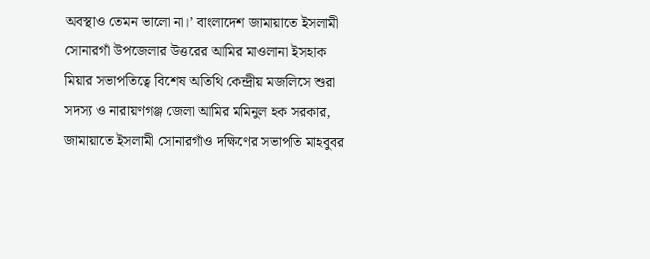অবস্থাও তেমন ভালো না।’ বাংলাদেশ জামায়াতে ইসলামী সোনারগাঁ উপজেলার উত্তরের আমির মাওলানা ইসহাক মিয়ার সভাপতিত্বে বিশেষ অতিথি কেন্দ্রীয় মজলিসে শুরা সদস্য ও নারায়ণগঞ্জ জেলা আমির মমিনুল হক সরকার, জামায়াতে ইসলামী সোনারগাঁও দক্ষিণের সভাপতি মাহবুবর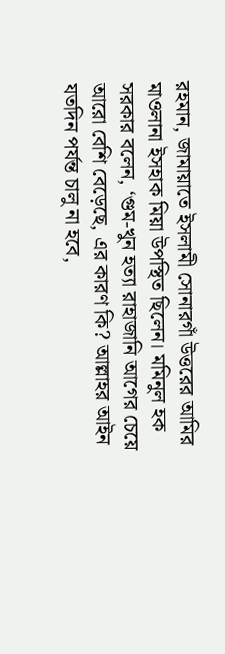রহমান, জামায়াতে ইসলামী সোনারগাঁ উত্তরের আমির মাওলানা ইসহাক মিয়া উপস্থিত ছিলেন। মমিনুল হক সরকার বলেন, ‘গুম-খুন হত্যা রাহাজানি আগের চেয়ে আরো বেশি বেড়েছে, এর কারণ কি? আল্লাহর আইন যতদিন পর্যন্ত চালু না হবে,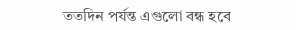ততদিন পর্যন্ত এগুলো বন্ধ হবে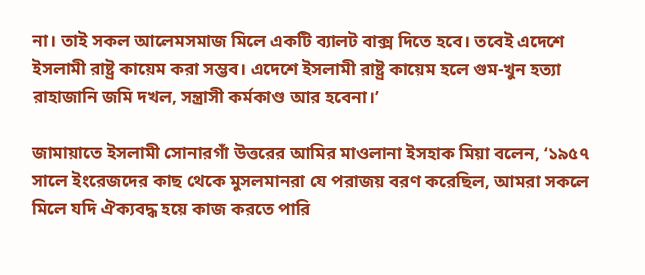না। তাই সকল আলেমসমাজ মিলে একটি ব্যালট বাক্স দিতে হবে। তবেই এদেশে ইসলামী রাষ্ট্র কায়েম করা সম্ভব। এদেশে ইসলামী রাষ্ট্র কায়েম হলে গুম-খুন হত্যা রাহাজানি জমি দখল, সন্ত্রাসী কর্মকাণ্ড আর হবেনা।’

জামায়াতে ইসলামী সোনারগাঁ উত্তরের আমির মাওলানা ইসহাক মিয়া বলেন, ‘১৯৫৭ সালে ইংরেজদের কাছ থেকে মুসলমানরা যে পরাজয় বরণ করেছিল, আমরা সকলে মিলে যদি ঐক্যবদ্ধ হয়ে কাজ করতে পারি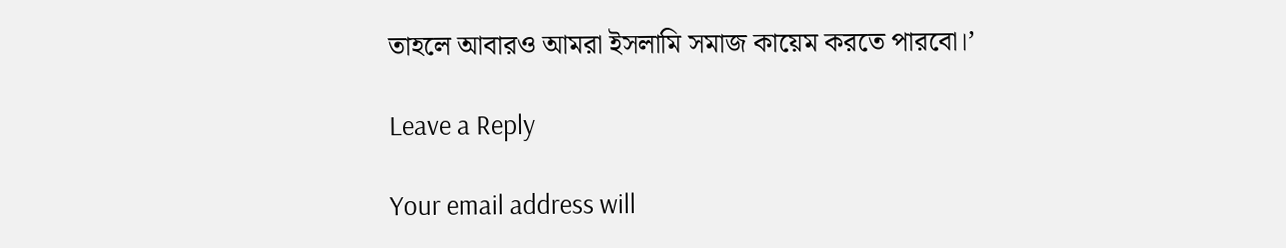তাহলে আবারও আমরা ইসলামি সমাজ কায়েম করতে পারবো।’

Leave a Reply

Your email address will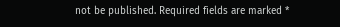not be published. Required fields are marked *